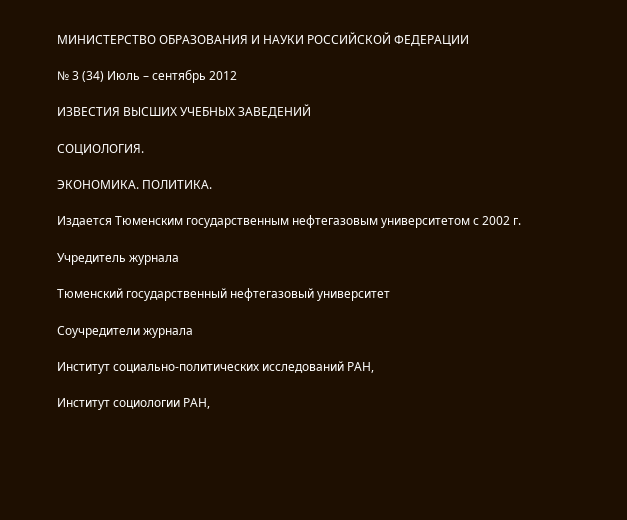МИНИСТЕРСТВО ОБРАЗОВАНИЯ И НАУКИ РОССИЙСКОЙ ФЕДЕРАЦИИ

№ 3 (34) Июль – сентябрь 2012

ИЗВЕСТИЯ ВЫСШИХ УЧЕБНЫХ ЗАВЕДЕНИЙ

СОЦИОЛОГИЯ.

ЭКОНОМИКА. ПОЛИТИКА.

Издается Тюменским государственным нефтегазовым университетом с 2002 г.

Учредитель журнала

Тюменский государственный нефтегазовый университет

Соучредители журнала

Институт социально-политических исследований РАН,

Институт социологии РАН,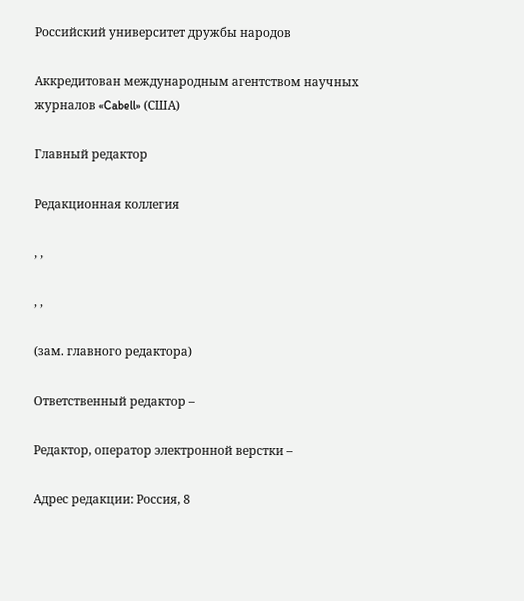Российский университет дружбы народов

Аккредитован международным агентством научных журналов «Cabell» (США)

Главный редактор

Редакционная коллегия

, ,

, ,

(зам. главного редактора)

Ответственный редактор –

Редактор, оператор электронной верстки –

Адрес редакции: Россия, 8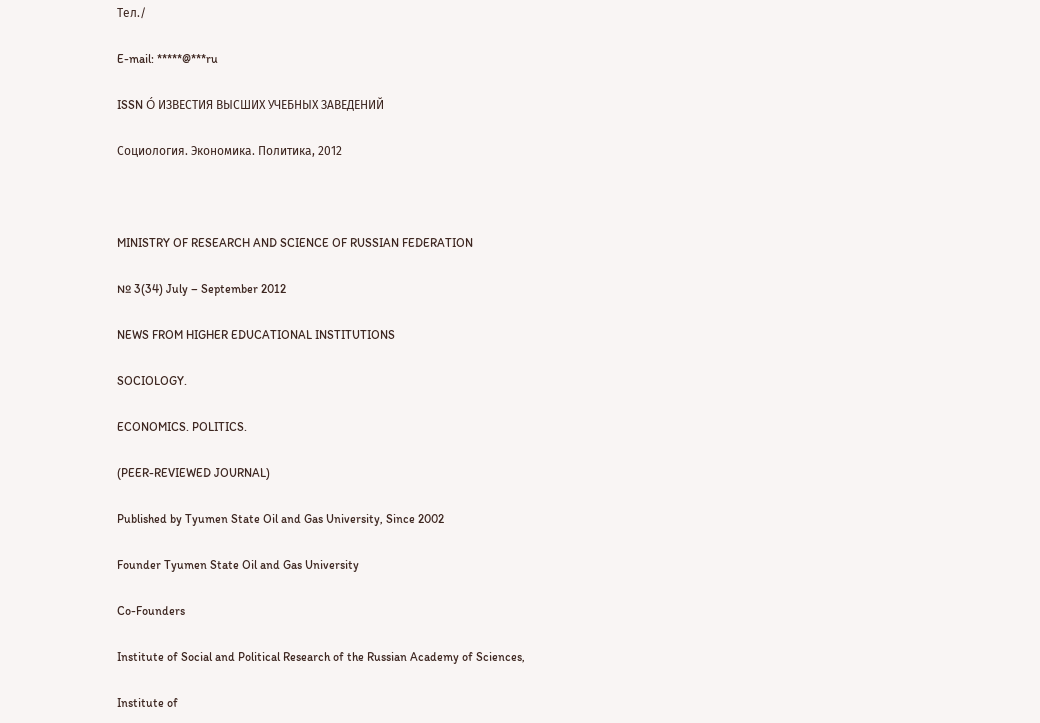Тел./

E-mail: *****@***ru

ISSN Ó ИЗВЕСТИЯ ВЫСШИХ УЧЕБНЫХ ЗАВЕДЕНИЙ

Социология. Экономика. Политика, 2012



MINISTRY OF RESEARCH AND SCIENCE OF RUSSIAN FEDERATION

№ 3(34) July – September 2012

NEWS FROM HIGHER EDUCATIONAL INSTITUTIONS

SOCIOLOGY.

ECONOMICS. POLITICS.

(PEER-REVIEWED JOURNAL)

Published by Tyumen State Oil and Gas University, Since 2002

Founder Tyumen State Oil and Gas University

Co-Founders

Institute of Social and Political Research of the Russian Academy of Sciences,

Institute of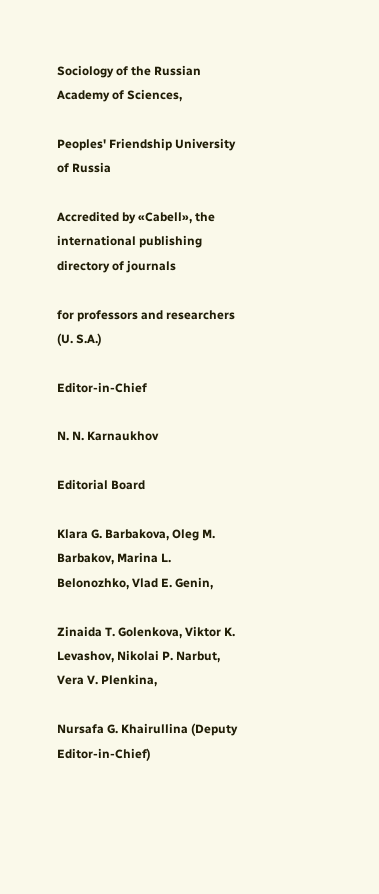Sociology of the Russian Academy of Sciences,

Peoples' Friendship University of Russia

Accredited by «Cabell», the international publishing directory of journals

for professors and researchers (U. S.A.)

Editor-in-Chief

N. N. Karnaukhov

Editorial Board

Klara G. Barbakova, Oleg M. Barbakov, Marina L. Belonozhko, Vlad E. Genin,

Zinaida T. Golenkova, Viktor K. Levashov, Nikolai P. Narbut, Vera V. Plenkina,

Nursafa G. Khairullina (Deputy Editor-in-Chief)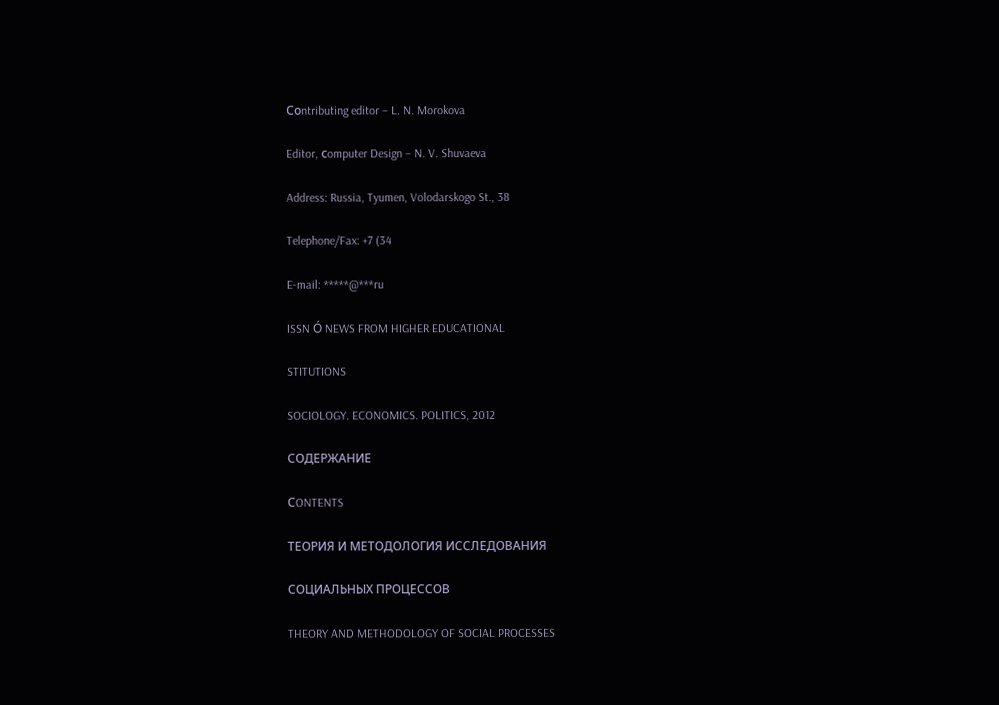Соntributing editor – L. N. Morokova

Editor, сomputer Design – N. V. Shuvaeva

Address: Russia, Tyumen, Volodarskogo St., 38

Telephone/Fax: +7 (34

E-mail: *****@***ru

ISSN Ó NEWS FROM HIGHER EDUCATIONAL

STITUTIONS

SOCIOLOGY. ECONOMICS. POLITICS, 2012

СОДЕРЖАНИЕ

СONTENTS

ТЕОРИЯ И МЕТОДОЛОГИЯ ИССЛЕДОВАНИЯ

СОЦИАЛЬНЫХ ПРОЦЕССОВ

THEORY AND METHODOLOGY OF SOCIAL PROCESSES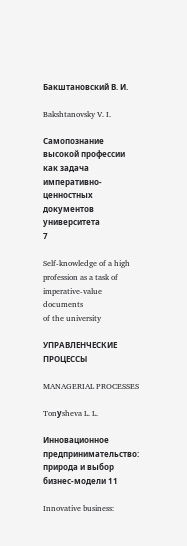Бакштановский В. И.

Bakshtanovsky V. I.

Самопознание высокой профессии как задача императивно-ценностных
документов университета
7

Self-knowledge of a high profession as a task of imperative-value documents
of the university

УПРАВЛЕНЧЕСКИЕ ПРОЦЕССЫ

MANAGERIAL PROCESSES

Tonуsheva L. L.

Инновационное предпринимательство: природа и выбор бизнес-модели 11

Innovative business: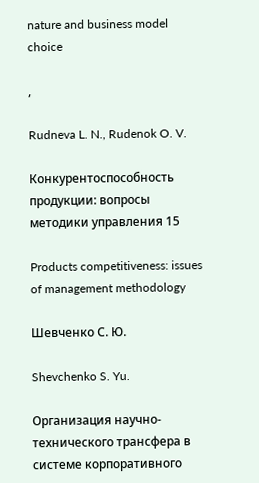nature and business model choice

,

Rudneva L. N., Rudenok O. V.

Конкурентоспособность продукции: вопросы методики управления 15

Products competitiveness: issues of management methodology

Шевченко С. Ю.

Shevchenko S. Yu.

Организация научно-технического трансфера в системе корпоративного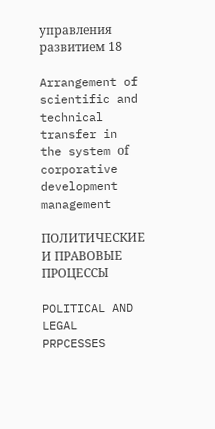управления развитием 18

Arrangement of scientific and technical transfer in the system оf corporative development
management

ПОЛИТИЧЕСКИЕ И ПРАВОВЫЕ ПРОЦЕССЫ

POLITICAL AND LEGAL PRPCESSES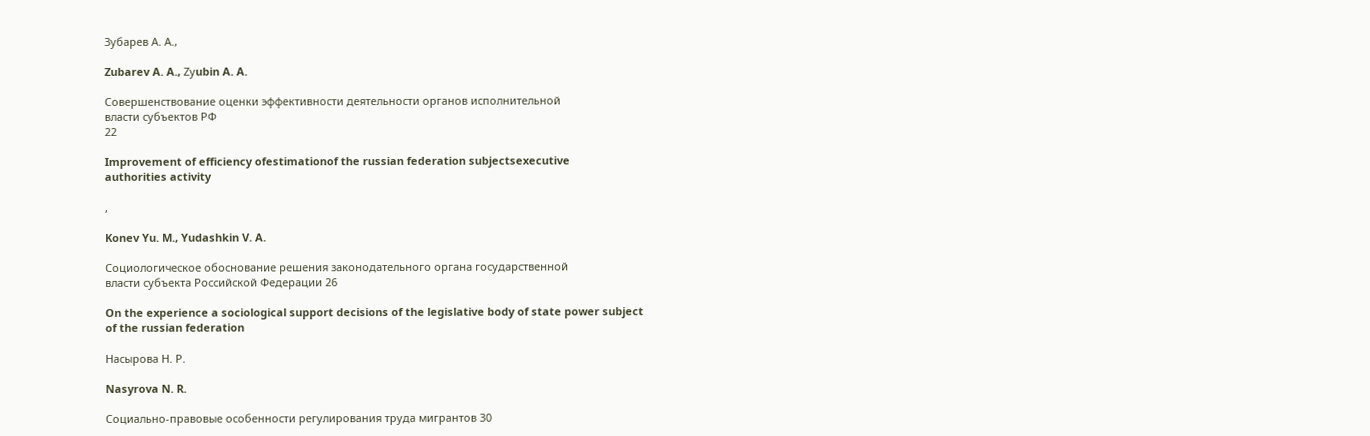Зубарев А. А.,

Zubarev A. A., Zуubin A. A.

Совершенствование оценки эффективности деятельности органов исполнительной
власти субъектов РФ
22

Improvement of efficiency ofestimationof the russian federation subjectsexecutive
authorities activity

,

Konev Yu. M., Yudashkin V. A.

Социологическое обоснование решения законодательного органа государственной
власти субъекта Российской Федерации 26

On the experience a sociological support decisions of the legislative body of state power subject
of the russian federation

Насырова Н. Р.

Nasyrova N. R.

Социально-правовые особенности регулирования труда мигрантов 30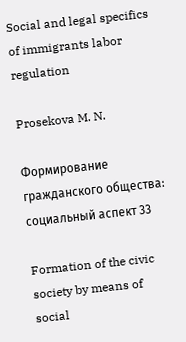Social and legal specifics of immigrants labor regulation

Prosekova M. N.

Формирование гражданского общества: социальный аспект 33

Formation of the civic society by means of social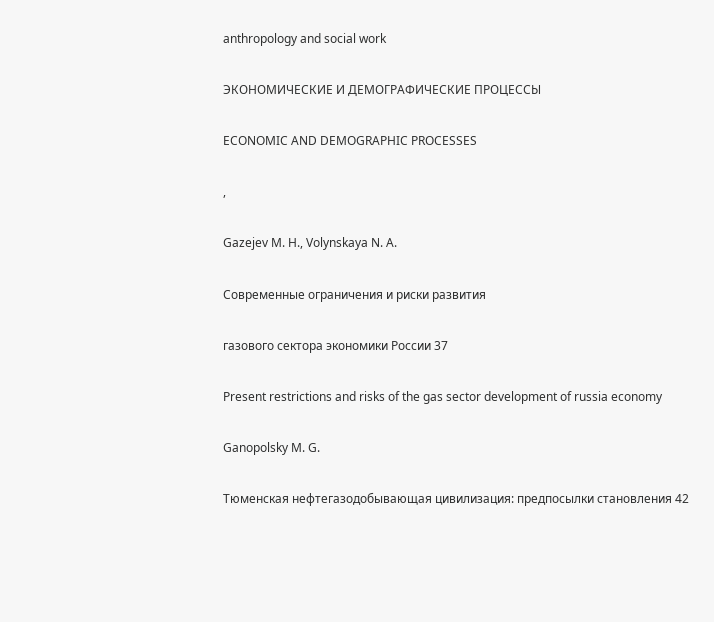anthropology and social work

ЭКОНОМИЧЕСКИЕ И ДЕМОГРАФИЧЕСКИЕ ПРОЦЕССЫ

ECONOMIC AND DEMOGRAPHIC PROCESSES

,

Gazejev M. H., Volynskaya N. A.

Современные ограничения и риски развития

газового сектора экономики России 37

Present restrictions and risks of the gas sector development of russia economy

Ganopolsky M. G.

Тюменская нефтегазодобывающая цивилизация: предпосылки становления 42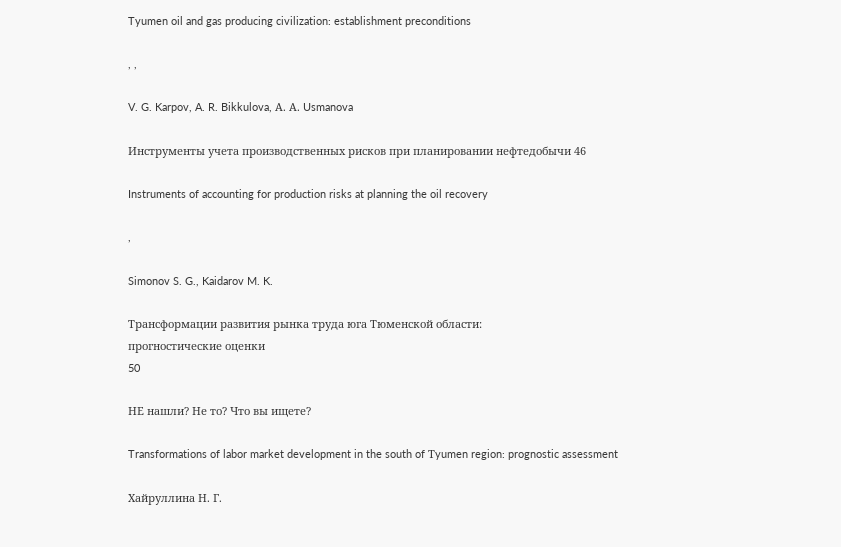Tyumen oil and gas producing civilization: establishment preconditions

, ,

V. G. Karpov, A. R. Bikkulova, А. А. Usmanova

Инструменты учета производственных рисков при планировании нефтедобычи 46

Instruments of accounting for production risks at planning the oil recovery

,

Simonov S. G., Kaidarov M. K.

Трансформации развития рынка труда юга Тюменской области:
прогностические оценки
50

НЕ нашли? Не то? Что вы ищете?

Transformations of labor market development in the south of Тyumen region: prognostic assessment

Хайруллина Н. Г.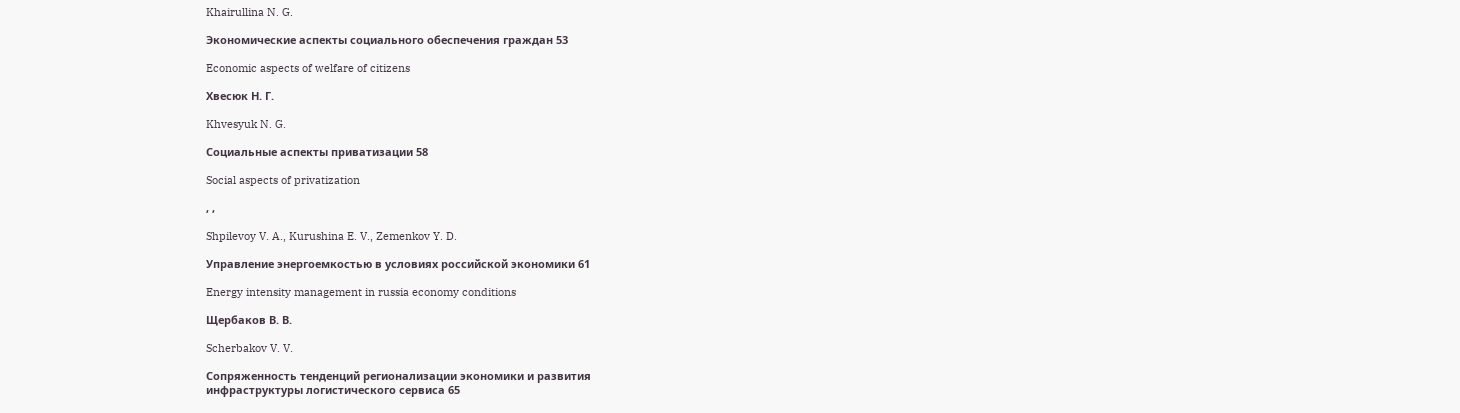Khairullina N. G.

Экономические аспекты социального обеспечения граждан 53

Economic aspects of welfare of citizens

Хвесюк Н. Г.

Khvesyuk N. G.

Социальные аспекты приватизации 58

Social aspects of privatization

, ,

Shpilevoy V. A., Kurushina E. V., Zemenkov Y. D.

Управление энергоемкостью в условиях российской экономики 61

Energy intensity management in russia economy conditions

Щербаков В. В.

Scherbakov V. V.

Сопряженность тенденций регионализации экономики и развития
инфраструктуры логистического сервиса 65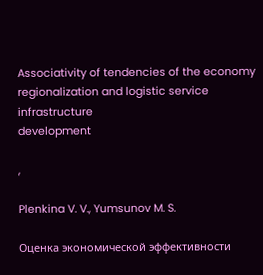Associativity of tendencies of the economy regionalization and logistic service infrastructure
development

,

Plenkina V. V., Yumsunov M. S.

Оценка экономической эффективности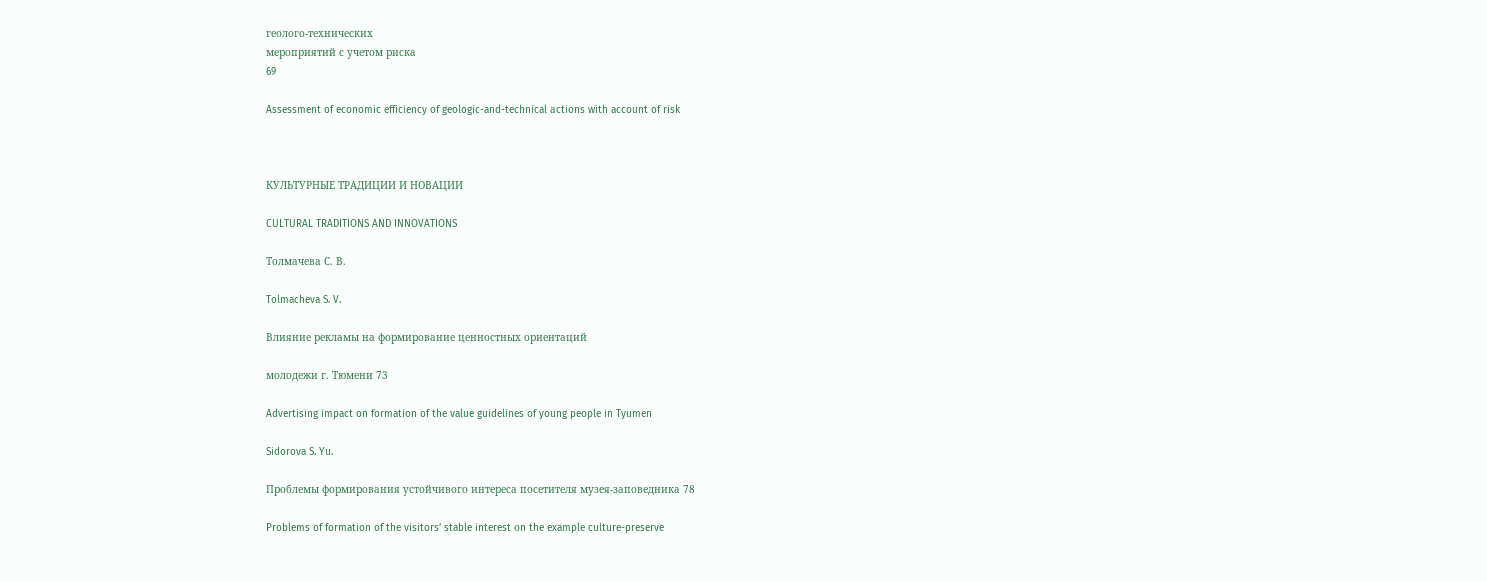геолого-технических
мероприятий с учетом риска
69

Assessment of economic efficiency of geologic-and-technical аctions with account of risk



КУЛЬТУРНЫЕ ТРАДИЦИИ И НОВАЦИИ

CULTURAL TRADITIONS AND INNOVATIONS

Толмачева С. В.

Tolmacheva S. V.

Влияние рекламы на формирование ценностных ориентаций

молодежи г. Тюмени 73

Advertising impact on formation of the value guidelines of young people in Tyumen

Sidorova S. Yu.

Проблемы формирования устойчивого интереса посетителя музея-заповедника 78

Problems of formation of the visitors’ stable interest оn the example culture-preserve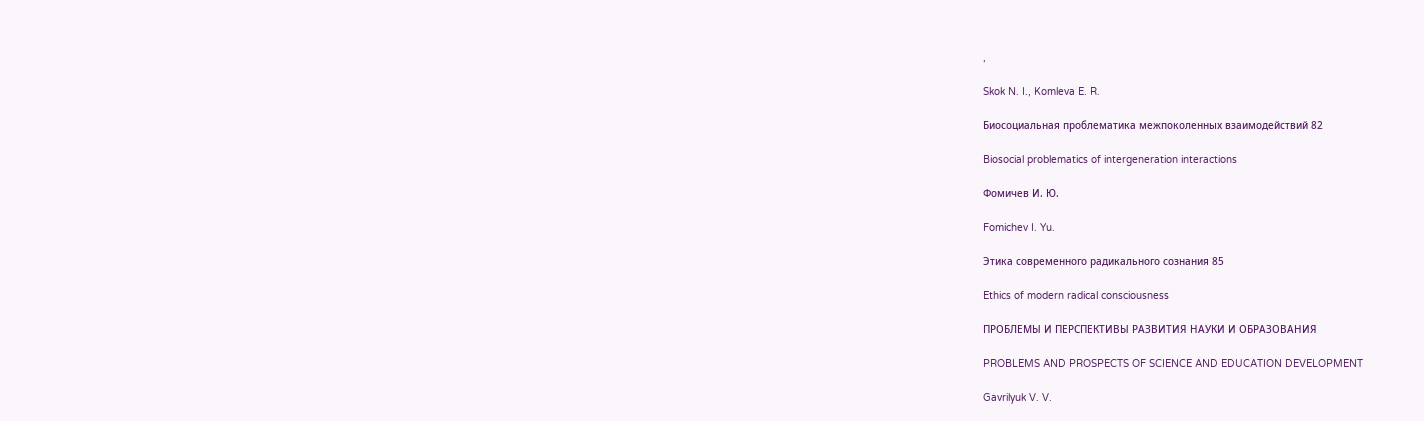,

Skok N. I., Komleva E. R.

Биосоциальная проблематика межпоколенных взаимодействий 82

Biosocial problematics of intergeneration interactions

Фомичев И. Ю.

Fomichev I. Yu.

Этика современного радикального сознания 85

Ethics of modern radical consciousness

ПРОБЛЕМЫ И ПЕРСПЕКТИВЫ РАЗВИТИЯ НАУКИ И ОБРАЗОВАНИЯ

PROBLEMS AND PROSPECTS OF SCIENCE AND EDUCATION DEVELOPMENT

Gavrilyuk V. V.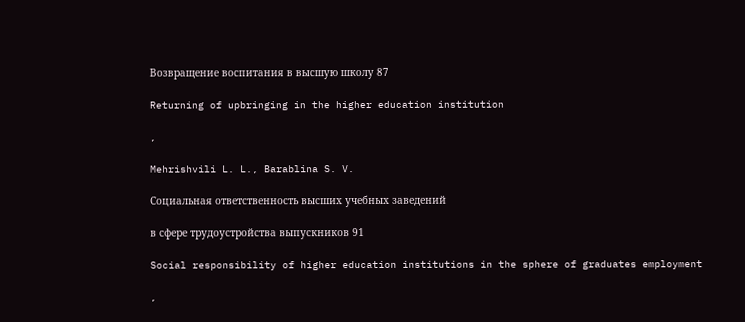Возвращение воспитания в высшую школу 87

Returning of upbringing in the higher education institution

,

Mehrishvili L. L., Barablina S. V.

Социальная ответственность высших учебных заведений

в сфере трудоустройства выпускников 91

Social responsibility of higher education institutions in the sphere of graduates employment

,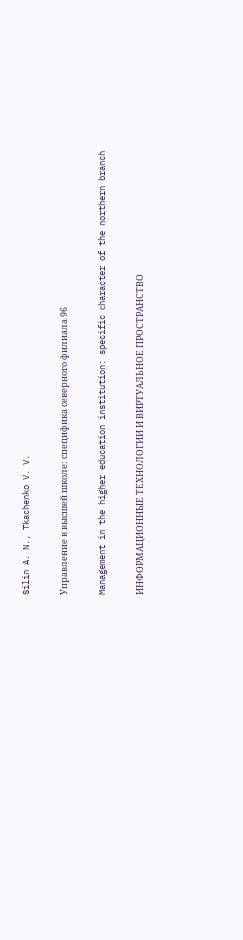Silin A. N., Tkachenko V. V.

Управление в высшей школе: специфика северного филиала 96

Management in the higher education institution: specific сharacter of the northern branch

ИНФОРМАЦИОННЫЕ ТЕХНОЛОГИИ И ВИРТУАЛЬНОЕ ПРОСТРАНСТВО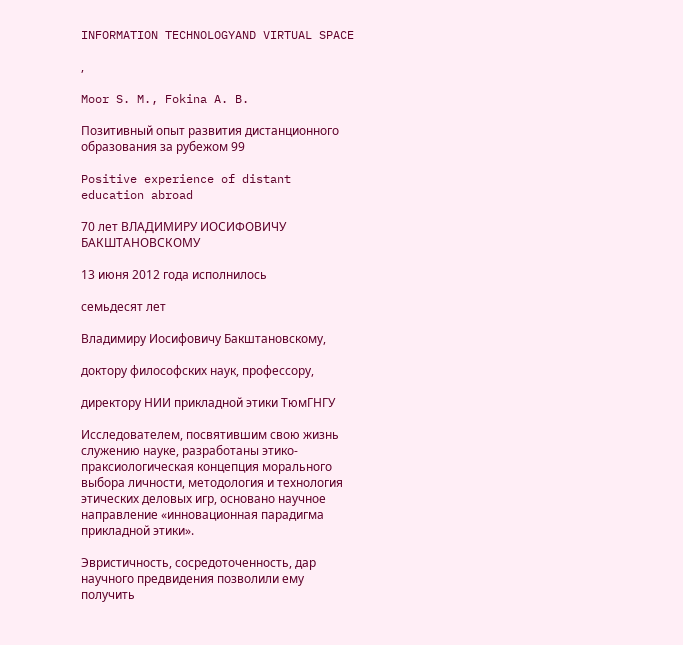INFORMATION TECHNOLOGYAND VIRTUAL SPACE

,

Moor S. M., Fokina A. B.

Позитивный опыт развития дистанционного образования за рубежом 99

Positive experience of distant education abroad

70 лет ВЛАДИМИРУ ИОСИФОВИЧУ БАКШТАНОВСКОМУ

13 июня 2012 года исполнилось

семьдесят лет

Владимиру Иосифовичу Бакштановскому,

доктору философских наук, профессору,

директору НИИ прикладной этики ТюмГНГУ

Исследователем, посвятившим свою жизнь служению науке, разработаны этико-праксиологическая концепция морального выбора личности, методология и технология этических деловых игр, основано научное направление «инновационная парадигма прикладной этики».

Эвристичность, сосредоточенность, дар научного предвидения позволили ему получить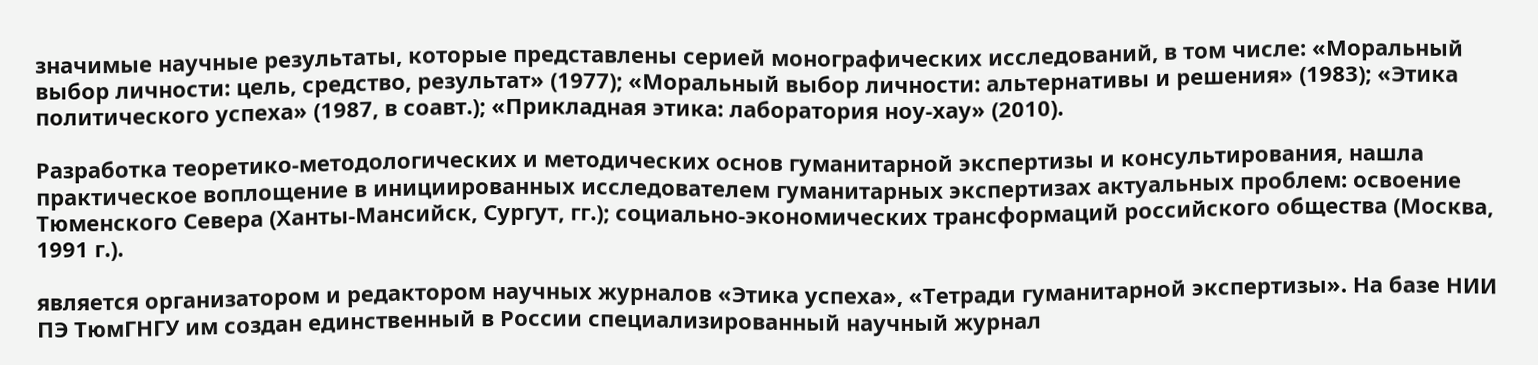значимые научные результаты, которые представлены серией монографических исследований, в том числе: «Моральный выбор личности: цель, средство, результат» (1977); «Моральный выбор личности: альтернативы и решения» (1983); «Этика политического успеха» (1987, в соавт.); «Прикладная этика: лаборатория ноу-хау» (2010).

Разработка теоретико-методологических и методических основ гуманитарной экспертизы и консультирования, нашла практическое воплощение в инициированных исследователем гуманитарных экспертизах актуальных проблем: освоение Тюменского Севера (Ханты-Мансийск, Сургут, гг.); социально-экономических трансформаций российского общества (Москва, 1991 г.).

является организатором и редактором научных журналов «Этика успеха», «Тетради гуманитарной экспертизы». На базе НИИ ПЭ ТюмГНГУ им создан единственный в России специализированный научный журнал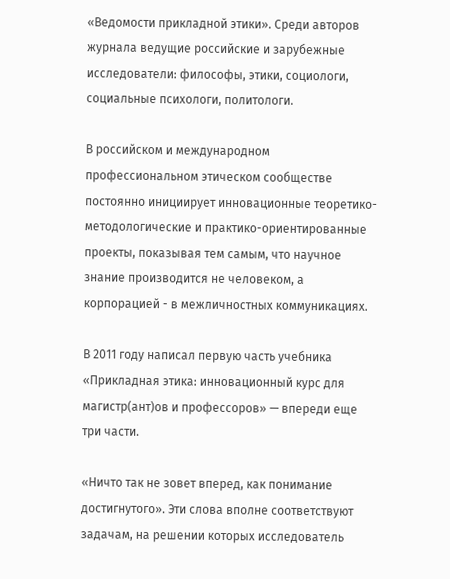«Ведомости прикладной этики». Среди авторов журнала ведущие российские и зарубежные исследователи: философы, этики, социологи, социальные психологи, политологи.

В российском и международном профессиональном этическом сообществе постоянно инициирует инновационные теоретико-методологические и практико-ориентированные проекты, показывая тем самым, что научное знание производится не человеком, а корпорацией - в межличностных коммуникациях.

В 2011 году написал первую часть учебника «Прикладная этика: инновационный курс для магистр(ант)ов и профессоров» — впереди еще три части.

«Ничто так не зовет вперед, как понимание достигнутого». Эти слова вполне соответствуют задачам, на решении которых исследователь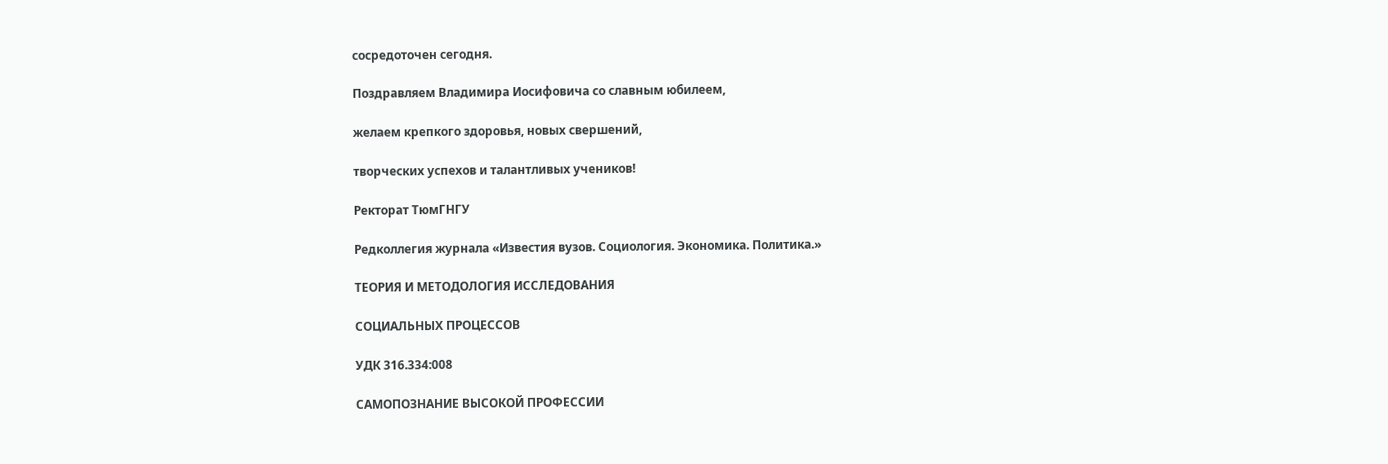сосредоточен сегодня.

Поздравляем Владимира Иосифовича со славным юбилеем,

желаем крепкого здоровья, новых свершений,

творческих успехов и талантливых учеников!

Ректорат ТюмГНГУ

Редколлегия журнала «Известия вузов. Социология. Экономика. Политика.»

ТЕОРИЯ И МЕТОДОЛОГИЯ ИССЛЕДОВАНИЯ

СОЦИАЛЬНЫХ ПРОЦЕССОВ

УДК 316.334:008

САМОПОЗНАНИЕ ВЫСОКОЙ ПРОФЕССИИ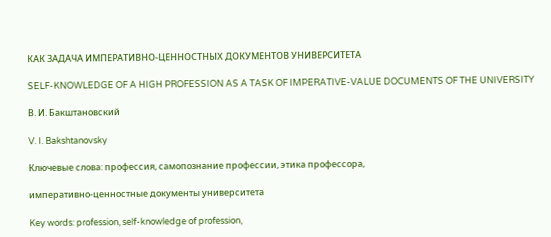КАК ЗАДАЧА ИМПЕРАТИВНО-ЦЕННОСТНЫХ ДОКУМЕНТОВ УНИВЕРСИТЕТА

SELF-KNOWLEDGE OF A HIGH PROFESSION AS A TASK OF IMPERATIVE-VALUE DOCUMENTS OF THE UNIVERSITY

В. И. Бакштановский

V. I. Bakshtanovsky

Ключевые слова: профессия, самопознание профессии, этика профессора,

императивно-ценностные документы университета

Key words: profession, self-knowledge of profession,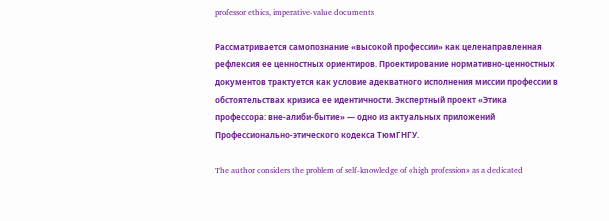professor ethics, imperative-value documents

Рассматривается самопознание «высокой профессии» как целенаправленная рефлексия ее ценностных ориентиров. Проектирование нормативно-ценностных документов трактуется как условие адекватного исполнения миссии профессии в обстоятельствах кризиса ее идентичности. Экспертный проект «Этика профессора: вне-алиби-бытие» — одно из актуальных приложений Профессионально-этического кодекса ТюмГНГУ.

The author considers the problem of self-knowledge of «high profession» as a dedicated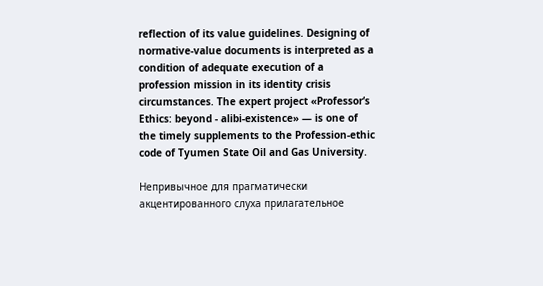reflection of its value guidelines. Designing of normative-value documents is interpreted as a condition of adequate execution of a profession mission in its identity crisis circumstances. The expert project «Professor‘s Ethics: beyond - alibi-existence» — is one of the timely supplements to the Profession-ethic code of Tyumen State Oil and Gas University.

Непривычное для прагматически акцентированного слуха прилагательное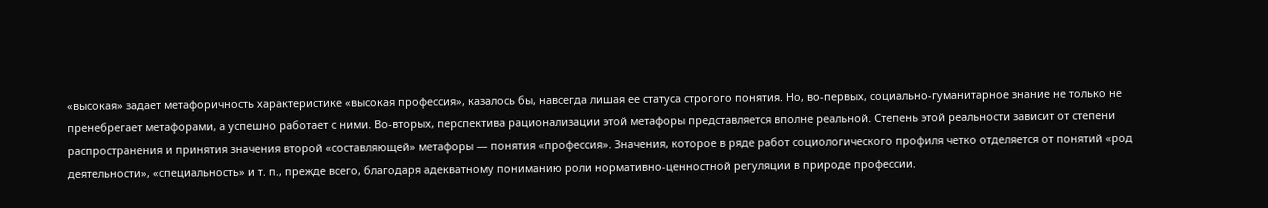«высокая» задает метафоричность характеристике «высокая профессия», казалось бы, навсегда лишая ее статуса строгого понятия. Но, во-первых, социально-гуманитарное знание не только не пренебрегает метафорами, а успешно работает с ними. Во-вторых, перспектива рационализации этой метафоры представляется вполне реальной. Степень этой реальности зависит от степени распространения и принятия значения второй «составляющей» метафоры — понятия «профессия». Значения, которое в ряде работ социологического профиля четко отделяется от понятий «род деятельности», «специальность» и т. п., прежде всего, благодаря адекватному пониманию роли нормативно-ценностной регуляции в природе профессии.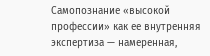Самопознание «высокой профессии» как ее внутренняя экспертиза — намеренная,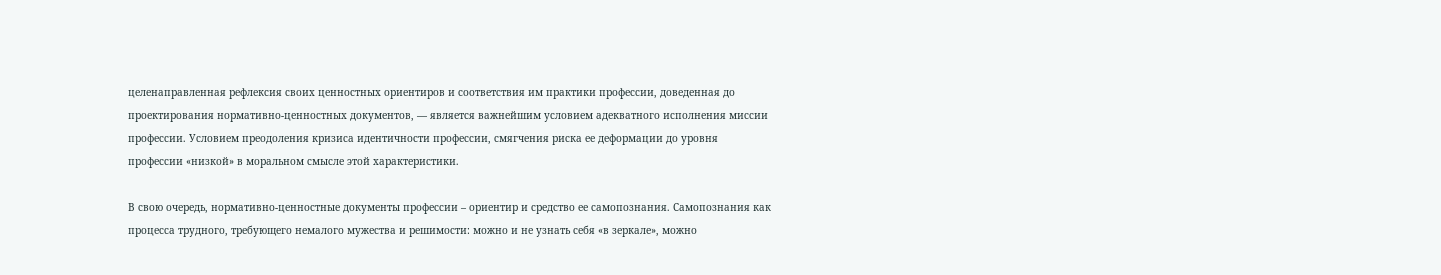целенаправленная рефлексия своих ценностных ориентиров и соответствия им практики профессии, доведенная до проектирования нормативно-ценностных документов, — является важнейшим условием адекватного исполнения миссии профессии. Условием преодоления кризиса идентичности профессии, смягчения риска ее деформации до уровня профессии «низкой» в моральном смысле этой характеристики.

В свою очередь, нормативно-ценностные документы профессии – ориентир и средство ее самопознания. Самопознания как процесса трудного, требующего немалого мужества и решимости: можно и не узнать себя «в зеркале», можно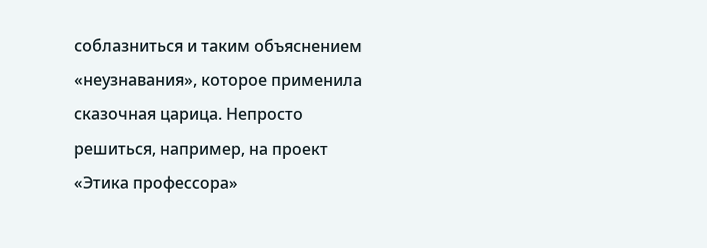соблазниться и таким объяснением «неузнавания», которое применила сказочная царица. Непросто решиться, например, на проект «Этика профессора»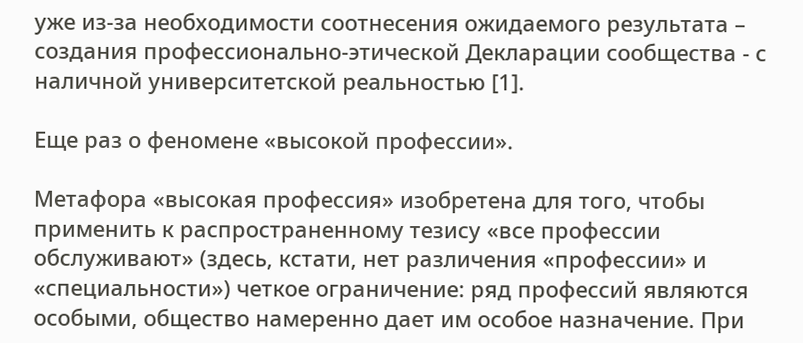уже из-за необходимости соотнесения ожидаемого результата – создания профессионально-этической Декларации сообщества - с наличной университетской реальностью [1].

Еще раз о феномене «высокой профессии».

Метафора «высокая профессия» изобретена для того, чтобы применить к распространенному тезису «все профессии обслуживают» (здесь, кстати, нет различения «профессии» и «специальности») четкое ограничение: ряд профессий являются особыми, общество намеренно дает им особое назначение. При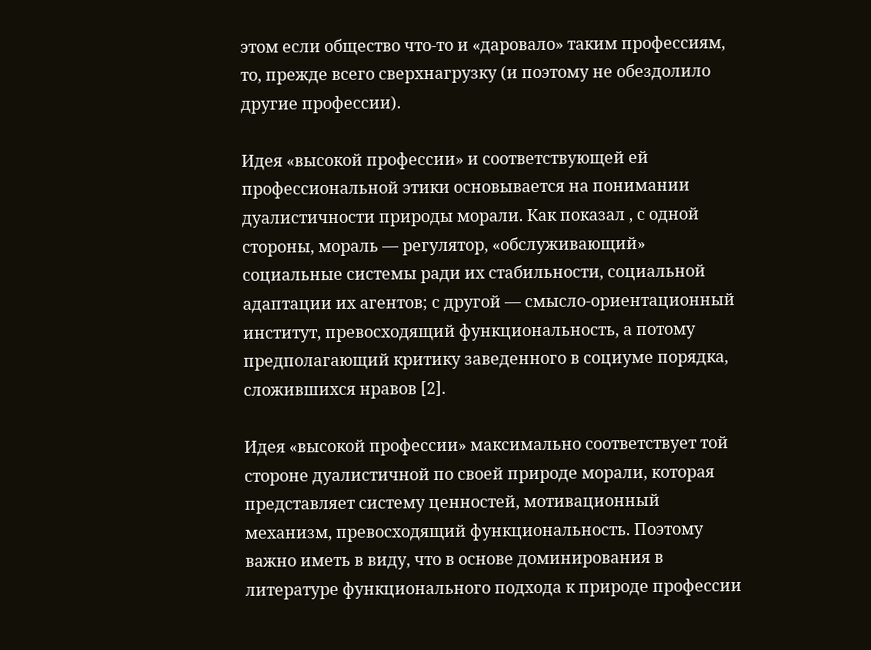этом если общество что-то и «даровало» таким профессиям, то, прежде всего сверхнагрузку (и поэтому не обездолило другие профессии).

Идея «высокой профессии» и соответствующей ей профессиональной этики основывается на понимании дуалистичности природы морали. Как показал , с одной стороны, мораль — регулятор, «обслуживающий» социальные системы ради их стабильности, социальной адаптации их агентов; с другой — смысло-ориентационный институт, превосходящий функциональность, а потому предполагающий критику заведенного в социуме порядка, сложившихся нравов [2].

Идея «высокой профессии» максимально соответствует той стороне дуалистичной по своей природе морали, которая представляет систему ценностей, мотивационный механизм, превосходящий функциональность. Поэтому важно иметь в виду, что в основе доминирования в литературе функционального подхода к природе профессии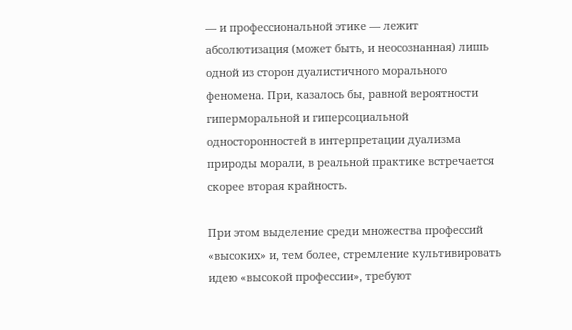— и профессиональной этике — лежит абсолютизация (может быть, и неосознанная) лишь одной из сторон дуалистичного морального феномена. При, казалось бы, равной вероятности гиперморальной и гиперсоциальной односторонностей в интерпретации дуализма природы морали, в реальной практике встречается скорее вторая крайность.

При этом выделение среди множества профессий «высоких» и, тем более, стремление культивировать идею «высокой профессии», требуют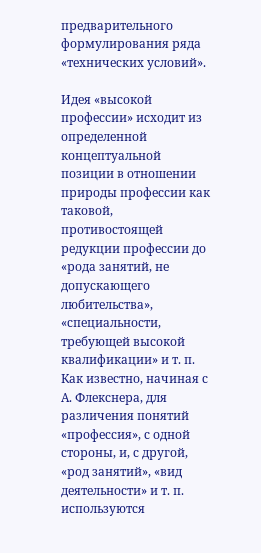предварительного формулирования ряда «технических условий».

Идея «высокой профессии» исходит из определенной концептуальной позиции в отношении природы профессии как таковой, противостоящей редукции профессии до «рода занятий, не допускающего любительства», «специальности, требующей высокой квалификации» и т. п. Как известно, начиная с А. Флекснера, для различения понятий «профессия», с одной стороны, и, с другой, «род занятий», «вид деятельности» и т. п. используются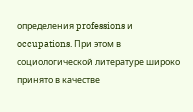определения professions и occupations. При этом в социологической литературе широко принято в качестве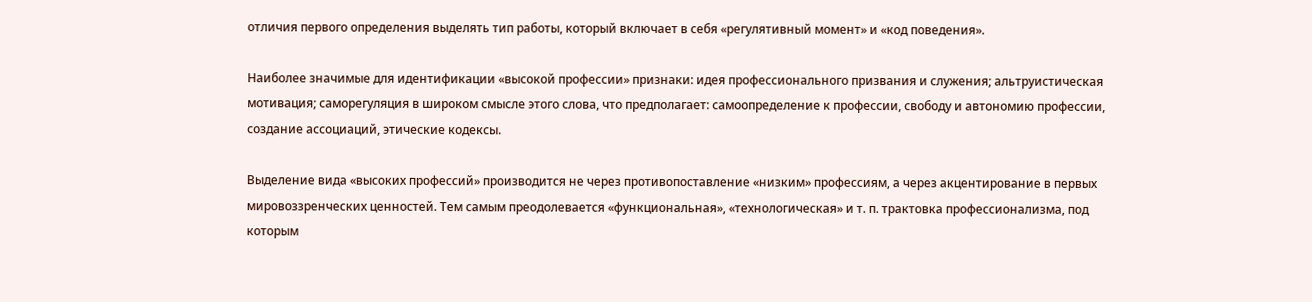отличия первого определения выделять тип работы, который включает в себя «регулятивный момент» и «код поведения».

Наиболее значимые для идентификации «высокой профессии» признаки: идея профессионального призвания и служения; альтруистическая мотивация; саморегуляция в широком смысле этого слова, что предполагает: самоопределение к профессии, свободу и автономию профессии, создание ассоциаций, этические кодексы.

Выделение вида «высоких профессий» производится не через противопоставление «низким» профессиям, а через акцентирование в первых мировоззренческих ценностей. Тем самым преодолевается «функциональная», «технологическая» и т. п. трактовка профессионализма, под которым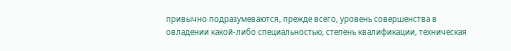привычно подразумеваются, прежде всего, уровень совершенства в овладении какой-либо специальностью, степень квалификации, техническая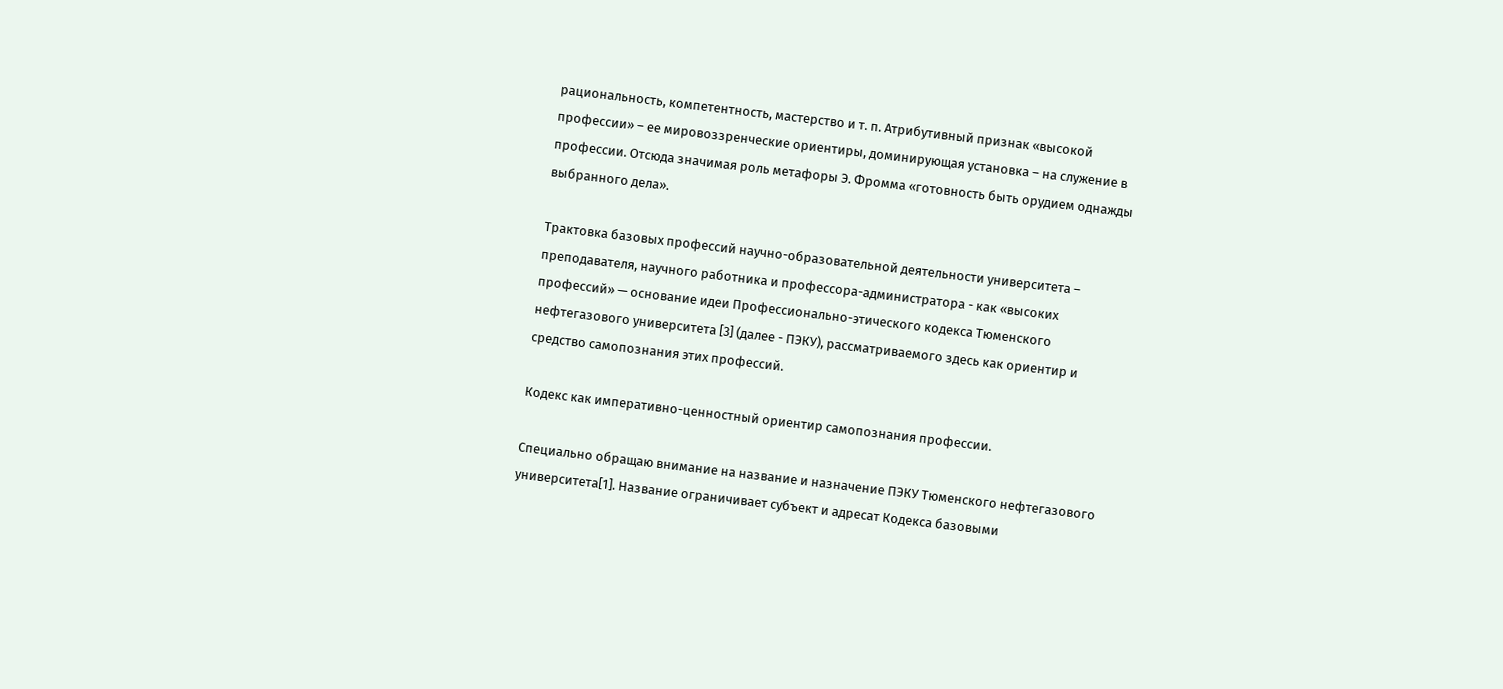рациональность, компетентность, мастерство и т. п. Атрибутивный признак «высокой профессии» – ее мировоззренческие ориентиры, доминирующая установка – на служение в профессии. Отсюда значимая роль метафоры Э. Фромма «готовность быть орудием однажды выбранного дела».

Трактовка базовых профессий научно-образовательной деятельности университета – преподавателя, научного работника и профессора-администратора - как «высоких профессий» — основание идеи Профессионально-этического кодекса Тюменского нефтегазового университета [3] (далее - ПЭКУ), рассматриваемого здесь как ориентир и средство самопознания этих профессий.

Кодекс как императивно-ценностный ориентир самопознания профессии.

Специально обращаю внимание на название и назначение ПЭКУ Тюменского нефтегазового университета[1]. Название ограничивает субъект и адресат Кодекса базовыми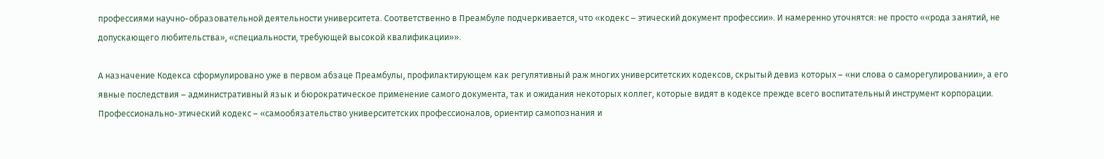профессиями научно-образовательной деятельности университета. Соответственно в Преамбуле подчеркивается, что «кодекс – этический документ профессии». И намеренно уточнятся: не просто ««рода занятий, не допускающего любительства», «специальности, требующей высокой квалификации»».

А назначение Кодекса сформулировано уже в первом абзаце Преамбулы, профилактирующем как регулятивный раж многих университетских кодексов, скрытый девиз которых – «ни слова о саморегулировании», а его явные последствия – административный язык и бюрократическое применение самого документа, так и ожидания некоторых коллег, которые видят в кодексе прежде всего воспитательный инструмент корпорации. Профессионально-этический кодекс – «самообязательство университетских профессионалов, ориентир самопознания и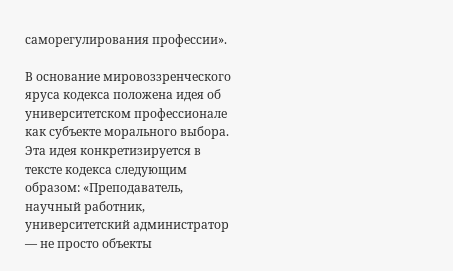саморегулирования профессии».

В основание мировоззренческого яруса кодекса положена идея об университетском профессионале как субъекте морального выбора. Эта идея конкретизируется в тексте кодекса следующим образом: «Преподаватель, научный работник, университетский администратор — не просто объекты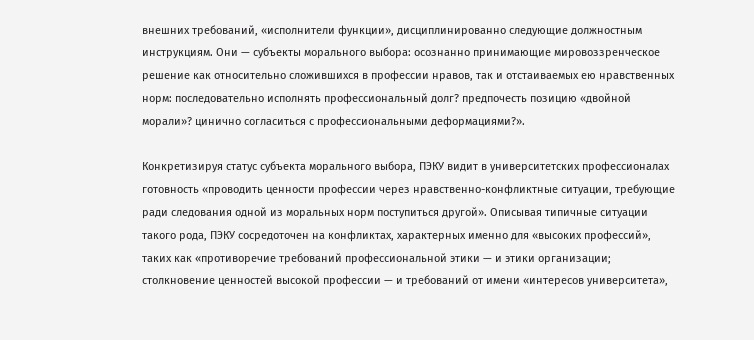внешних требований, «исполнители функции», дисциплинированно следующие должностным инструкциям. Они — субъекты морального выбора: осознанно принимающие мировоззренческое решение как относительно сложившихся в профессии нравов, так и отстаиваемых ею нравственных норм: последовательно исполнять профессиональный долг? предпочесть позицию «двойной морали»? цинично согласиться с профессиональными деформациями?».

Конкретизируя статус субъекта морального выбора, ПЭКУ видит в университетских профессионалах готовность «проводить ценности профессии через нравственно-конфликтные ситуации, требующие ради следования одной из моральных норм поступиться другой». Описывая типичные ситуации такого рода, ПЭКУ сосредоточен на конфликтах, характерных именно для «высоких профессий», таких как «противоречие требований профессиональной этики — и этики организации; столкновение ценностей высокой профессии — и требований от имени «интересов университета»,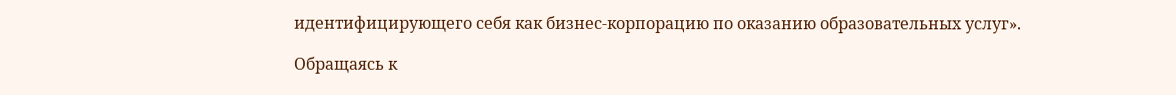идентифицирующего себя как бизнес-корпорацию по оказанию образовательных услуг».

Обращаясь к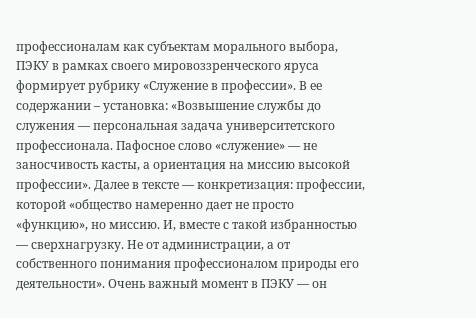профессионалам как субъектам морального выбора, ПЭКУ в рамках своего мировоззренческого яруса формирует рубрику «Служение в профессии». В ее содержании – установка: «Возвышение службы до служения — персональная задача университетского профессионала. Пафосное слово «служение» — не заносчивость касты, а ориентация на миссию высокой профессии». Далее в тексте — конкретизация: профессии, которой «общество намеренно дает не просто «функцию», но миссию. И, вместе с такой избранностью — сверхнагрузку. Не от администрации, а от собственного понимания профессионалом природы его деятельности». Очень важный момент в ПЭКУ — он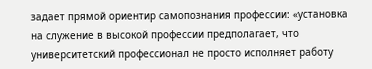задает прямой ориентир самопознания профессии: «установка на служение в высокой профессии предполагает, что университетский профессионал не просто исполняет работу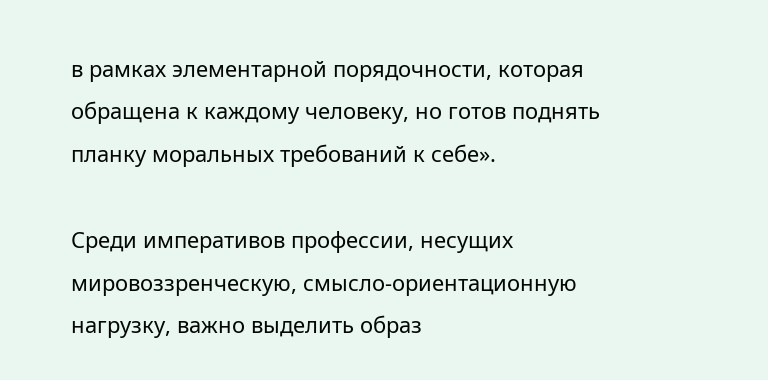в рамках элементарной порядочности, которая обращена к каждому человеку, но готов поднять планку моральных требований к себе».

Среди императивов профессии, несущих мировоззренческую, смысло-ориентационную нагрузку, важно выделить образ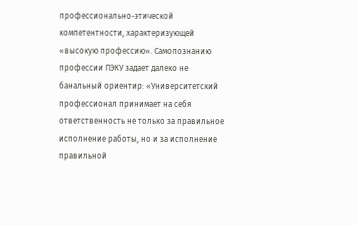профессионально-этической компетентности, характеризующей «высокую профессию». Самопознанию профессии ПЭКУ задает далеко не банальный ориентир: «Университетский профессионал принимает на себя ответственность не только за правильное исполнение работы, но и за исполнение правильной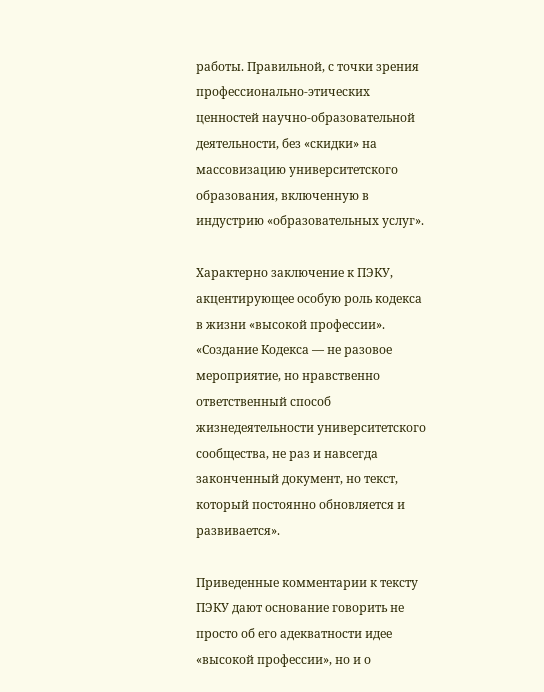работы. Правильной, с точки зрения профессионально-этических ценностей научно-образовательной деятельности, без «скидки» на массовизацию университетского образования, включенную в индустрию «образовательных услуг».

Характерно заключение к ПЭКУ, акцентирующее особую роль кодекса в жизни «высокой профессии». «Создание Кодекса — не разовое мероприятие, но нравственно ответственный способ жизнедеятельности университетского сообщества, не раз и навсегда законченный документ, но текст, который постоянно обновляется и развивается».

Приведенные комментарии к тексту ПЭКУ дают основание говорить не просто об его адекватности идее «высокой профессии», но и о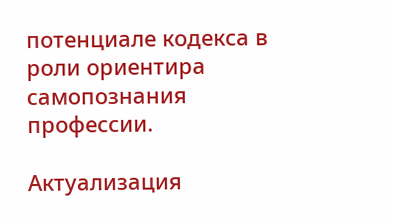потенциале кодекса в роли ориентира самопознания профессии.

Актуализация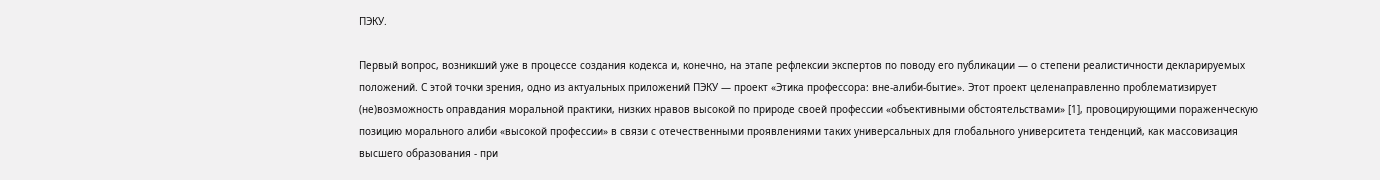ПЭКУ.

Первый вопрос, возникший уже в процессе создания кодекса и, конечно, на этапе рефлексии экспертов по поводу его публикации — о степени реалистичности декларируемых положений. С этой точки зрения, одно из актуальных приложений ПЭКУ — проект «Этика профессора: вне-алиби-бытие». Этот проект целенаправленно проблематизирует (не)возможность оправдания моральной практики, низких нравов высокой по природе своей профессии «объективными обстоятельствами» [1], провоцирующими пораженческую позицию морального алиби «высокой профессии» в связи с отечественными проявлениями таких универсальных для глобального университета тенденций, как массовизация высшего образования - при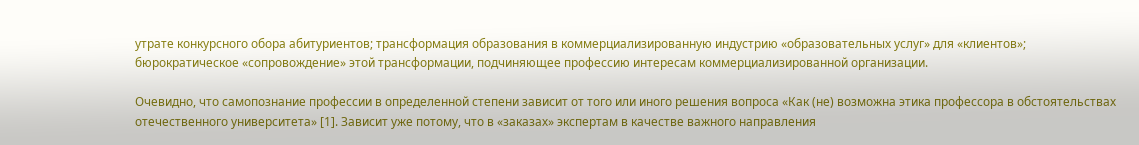утрате конкурсного обора абитуриентов; трансформация образования в коммерциализированную индустрию «образовательных услуг» для «клиентов»; бюрократическое «сопровождение» этой трансформации, подчиняющее профессию интересам коммерциализированной организации.

Очевидно, что самопознание профессии в определенной степени зависит от того или иного решения вопроса «Как (не) возможна этика профессора в обстоятельствах отечественного университета» [1]. Зависит уже потому, что в «заказах» экспертам в качестве важного направления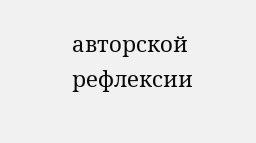авторской рефлексии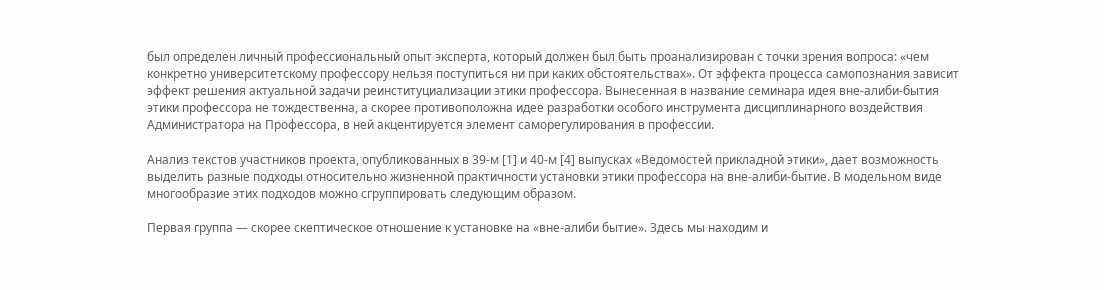был определен личный профессиональный опыт эксперта, который должен был быть проанализирован с точки зрения вопроса: «чем конкретно университетскому профессору нельзя поступиться ни при каких обстоятельствах». От эффекта процесса самопознания зависит эффект решения актуальной задачи реинституциализации этики профессора. Вынесенная в название семинара идея вне-алиби-бытия этики профессора не тождественна, а скорее противоположна идее разработки особого инструмента дисциплинарного воздействия Администратора на Профессора, в ней акцентируется элемент саморегулирования в профессии.

Анализ текстов участников проекта, опубликованных в 39-м [1] и 40-м [4] выпусках «Ведомостей прикладной этики», дает возможность выделить разные подходы относительно жизненной практичности установки этики профессора на вне-алиби-бытие. В модельном виде многообразие этих подходов можно сгруппировать следующим образом.

Первая группа — скорее скептическое отношение к установке на «вне-алиби бытие». Здесь мы находим и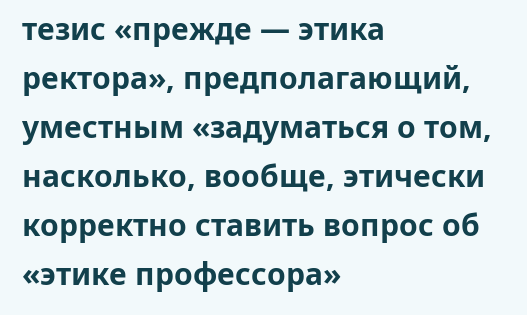тезис «прежде — этика ректора», предполагающий, уместным «задуматься о том, насколько, вообще, этически корректно ставить вопрос об «этике профессора»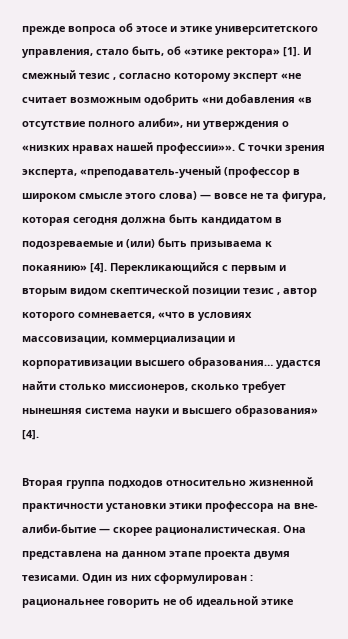прежде вопроса об этосе и этике университетского управления, стало быть, об «этике ректора» [1]. И смежный тезис , согласно которому эксперт «не считает возможным одобрить «ни добавления «в отсутствие полного алиби», ни утверждения о «низких нравах нашей профессии»». С точки зрения эксперта, «преподаватель-ученый (профессор в широком смысле этого слова) — вовсе не та фигура, которая сегодня должна быть кандидатом в подозреваемые и (или) быть призываема к покаянию» [4]. Перекликающийся с первым и вторым видом скептической позиции тезис , автор которого сомневается, «что в условиях массовизации, коммерциализации и корпоративизации высшего образования… удастся найти столько миссионеров, сколько требует нынешняя система науки и высшего образования» [4].

Вторая группа подходов относительно жизненной практичности установки этики профессора на вне-алиби-бытие — скорее рационалистическая. Она представлена на данном этапе проекта двумя тезисами. Один из них сформулирован : рациональнее говорить не об идеальной этике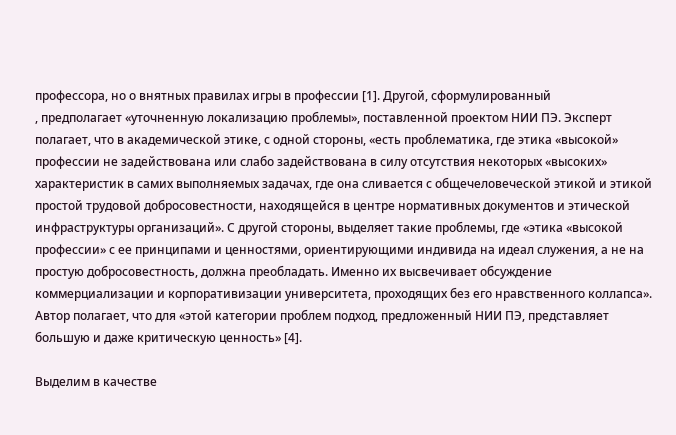профессора, но о внятных правилах игры в профессии [1]. Другой, сформулированный
, предполагает «уточненную локализацию проблемы», поставленной проектом НИИ ПЭ. Эксперт полагает, что в академической этике, с одной стороны, «есть проблематика, где этика «высокой» профессии не задействована или слабо задействована в силу отсутствия некоторых «высоких» характеристик в самих выполняемых задачах, где она сливается с общечеловеческой этикой и этикой простой трудовой добросовестности, находящейся в центре нормативных документов и этической инфраструктуры организаций». С другой стороны, выделяет такие проблемы, где «этика «высокой профессии» с ее принципами и ценностями, ориентирующими индивида на идеал служения, а не на простую добросовестность, должна преобладать. Именно их высвечивает обсуждение коммерциализации и корпоративизации университета, проходящих без его нравственного коллапса». Автор полагает, что для «этой категории проблем подход, предложенный НИИ ПЭ, представляет большую и даже критическую ценность» [4].

Выделим в качестве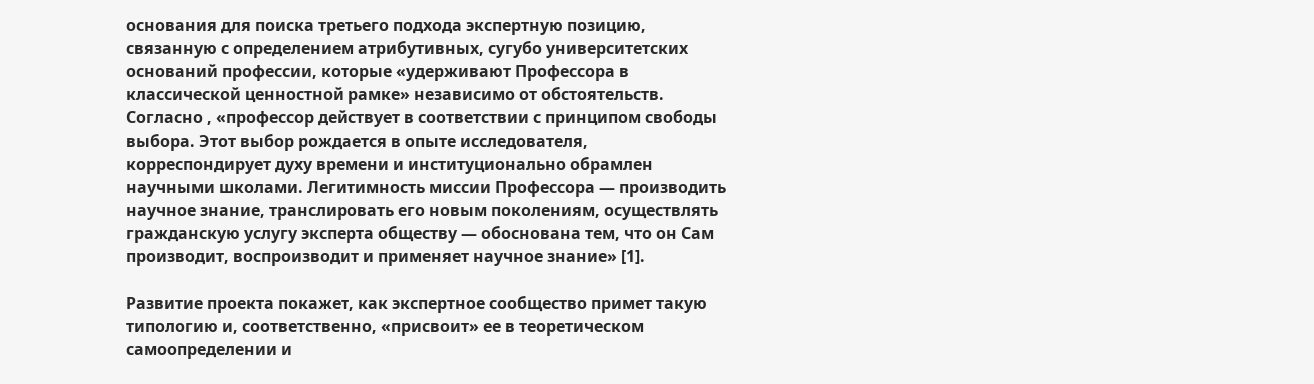основания для поиска третьего подхода экспертную позицию, связанную с определением атрибутивных, сугубо университетских оснований профессии, которые «удерживают Профессора в классической ценностной рамке» независимо от обстоятельств. Согласно , «профессор действует в соответствии с принципом свободы выбора. Этот выбор рождается в опыте исследователя, корреспондирует духу времени и институционально обрамлен научными школами. Легитимность миссии Профессора — производить научное знание, транслировать его новым поколениям, осуществлять гражданскую услугу эксперта обществу — обоснована тем, что он Сам производит, воспроизводит и применяет научное знание» [1].

Развитие проекта покажет, как экспертное сообщество примет такую типологию и, соответственно, «присвоит» ее в теоретическом самоопределении и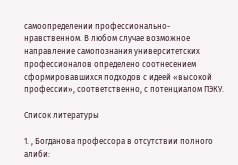самоопределении профессионально-нравственном. В любом случае возможное направление самопознания университетских
профессионалов определено соотнесением сформировавшихся подходов с идеей «высокой
профессии», соответственно, с потенциалом ПЭКУ.

Список литературы

1. , Богданова профессора в отсутствии полного алиби: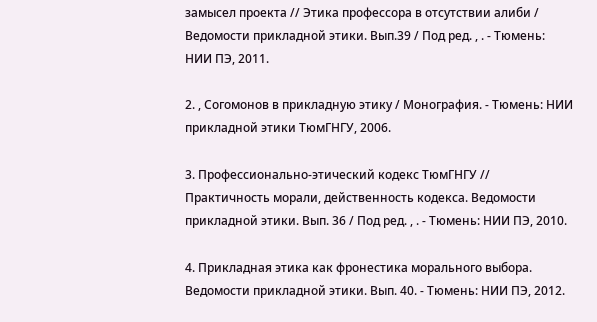замысел проекта // Этика профессора в отсутствии алиби / Ведомости прикладной этики. Вып.39 / Под ред. , . - Тюмень: НИИ ПЭ, 2011.

2. , Согомонов в прикладную этику / Монография. - Тюмень: НИИ прикладной этики ТюмГНГУ, 2006.

3. Профессионально-этический кодекс ТюмГНГУ // Практичность морали, действенность кодекса. Ведомости прикладной этики. Вып. 36 / Под ред. , . - Тюмень: НИИ ПЭ, 2010.

4. Прикладная этика как фронестика морального выбора. Ведомости прикладной этики. Вып. 40. - Тюмень: НИИ ПЭ, 2012.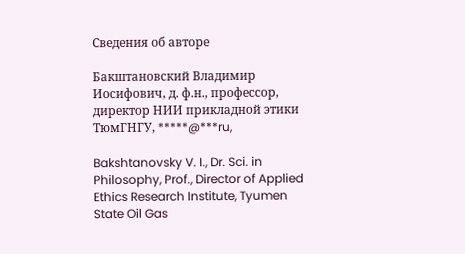Сведения об авторе

Бакштановский Владимир Иосифович, д. ф.н., профессор, директор НИИ прикладной этики ТюмГНГУ, *****@***ru,

Bakshtanovsky V. I., Dr. Sci. in Philosophy, Prof., Director of Applied Ethics Research Institute, Tyumen State Oil Gas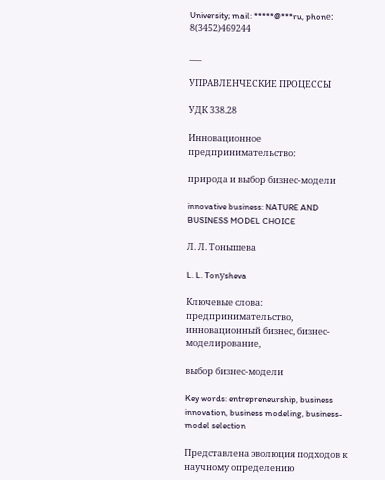University; mail: *****@***ru, phonе: 8(3452)469244

___

УПРАВЛЕНЧЕСКИЕ ПРОЦЕССЫ

УДК 338.28

Инновационное предпринимательство:

природа и выбор бизнес-модели

innovative business: NATURE AND BUSINESS MODEL CHOICE

Л. Л. Тонышева

L. L. Tonуsheva

Ключевые слова: предпринимательство, инновационный бизнес, бизнес-моделирование,

выбор бизнес-модели

Key words: entrepreneurship, business innovation, business modeling, business-model selection

Представлена эволюция подходов к научному определению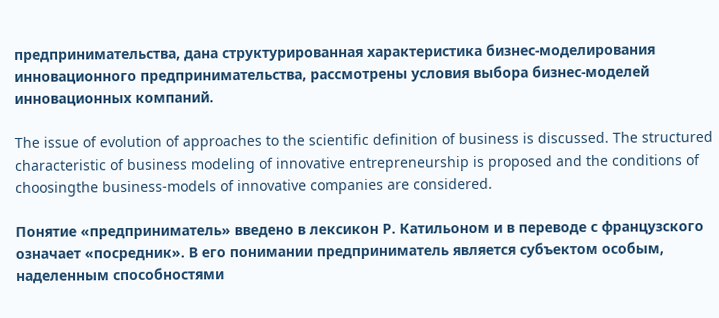предпринимательства, дана структурированная характеристика бизнес-моделирования инновационного предпринимательства, рассмотрены условия выбора бизнес-моделей инновационных компаний.

The issue of evolution of approaches to the scientific definition of business is discussed. The structured characteristic of business modeling of innovative entrepreneurship is proposed and the conditions of choosingthe business-models of innovative companies are considered.

Понятие «предприниматель» введено в лексикон Р. Катильоном и в переводе с французского означает «посредник». В его понимании предприниматель является субъектом особым, наделенным способностями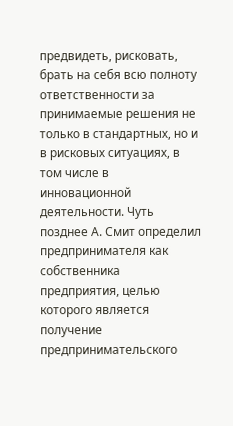предвидеть, рисковать, брать на себя всю полноту ответственности за принимаемые решения не только в стандартных, но и в рисковых ситуациях, в том числе в инновационной деятельности. Чуть позднее А. Смит определил предпринимателя как собственника предприятия, целью которого является получение предпринимательского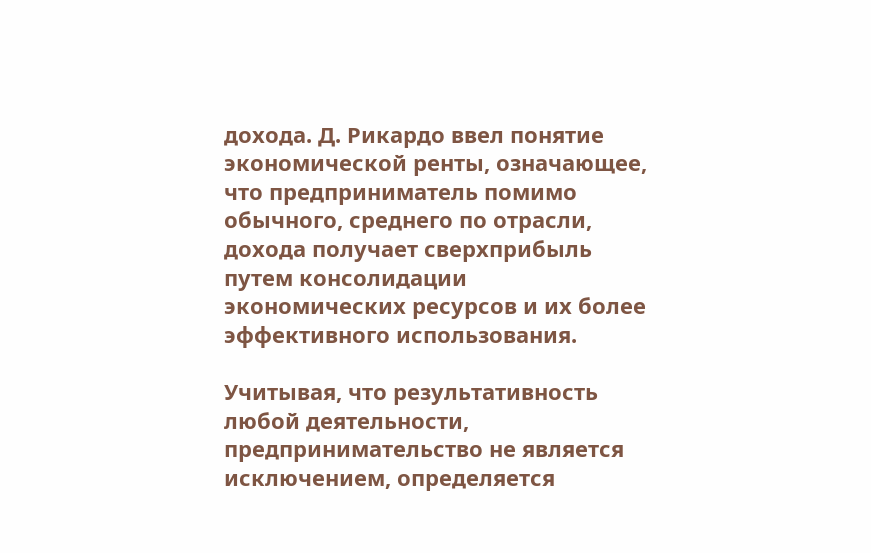дохода. Д. Рикардо ввел понятие экономической ренты, означающее, что предприниматель помимо обычного, среднего по отрасли, дохода получает сверхприбыль путем консолидации экономических ресурсов и их более эффективного использования.

Учитывая, что результативность любой деятельности, предпринимательство не является исключением, определяется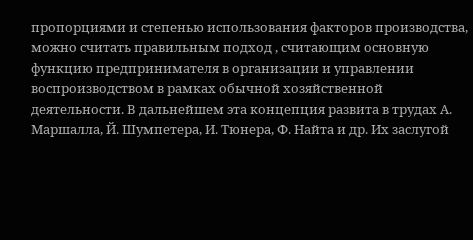пропорциями и степенью использования факторов производства, можно считать правильным подход , считающим основную функцию предпринимателя в организации и управлении воспроизводством в рамках обычной хозяйственной деятельности. В дальнейшем эта концепция развита в трудах А. Маршалла, Й. Шумпетера, И. Тюнера, Ф. Найта и др. Их заслугой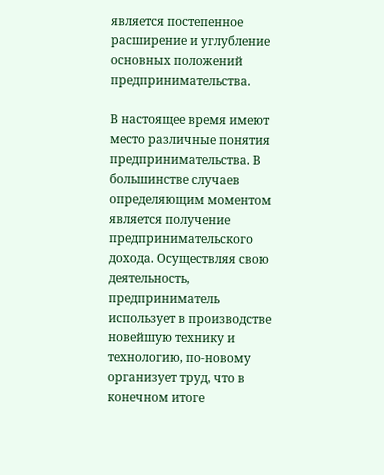является постепенное расширение и углубление основных положений предпринимательства.

В настоящее время имеют место различные понятия предпринимательства. В большинстве случаев определяющим моментом является получение предпринимательского дохода. Осуществляя свою деятельность, предприниматель использует в производстве новейшую технику и технологию, по-новому организует труд, что в конечном итоге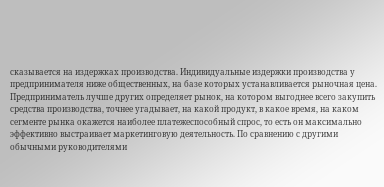сказывается на издержках производства. Индивидуальные издержки производства у предпринимателя ниже общественных, на базе которых устанавливается рыночная цена. Предприниматель лучше других определяет рынок, на котором выгоднее всего закупить средства производства, точнее угадывает, на какой продукт, в какое время, на каком сегменте рынка окажется наиболее платежеспособный спрос, то есть он максимально эффективно выстраивает маркетинговую деятельность. По сравнению с другими обычными руководителями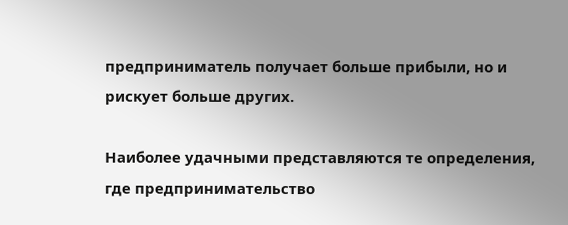предприниматель получает больше прибыли, но и рискует больше других.

Наиболее удачными представляются те определения, где предпринимательство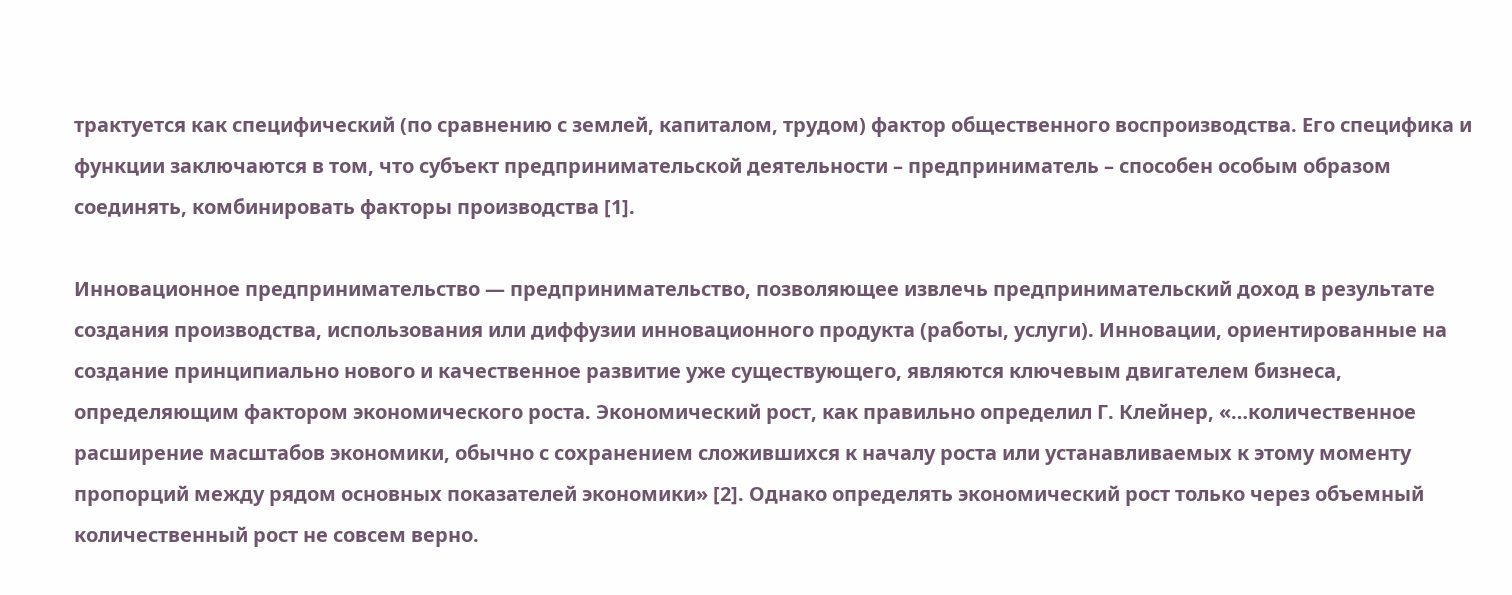трактуется как специфический (по сравнению с землей, капиталом, трудом) фактор общественного воспроизводства. Его специфика и функции заключаются в том, что субъект предпринимательской деятельности – предприниматель – способен особым образом соединять, комбинировать факторы производства [1].

Инновационное предпринимательство — предпринимательство, позволяющее извлечь предпринимательский доход в результате создания производства, использования или диффузии инновационного продукта (работы, услуги). Инновации, ориентированные на создание принципиально нового и качественное развитие уже существующего, являются ключевым двигателем бизнеса, определяющим фактором экономического роста. Экономический рост, как правильно определил Г. Клейнер, «…количественное расширение масштабов экономики, обычно с сохранением сложившихся к началу роста или устанавливаемых к этому моменту пропорций между рядом основных показателей экономики» [2]. Однако определять экономический рост только через объемный количественный рост не совсем верно.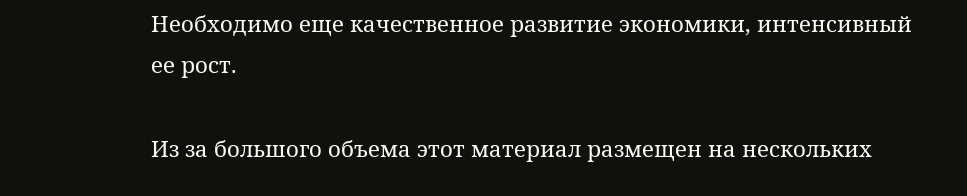Необходимо еще качественное развитие экономики, интенсивный ее рост.

Из за большого объема этот материал размещен на нескольких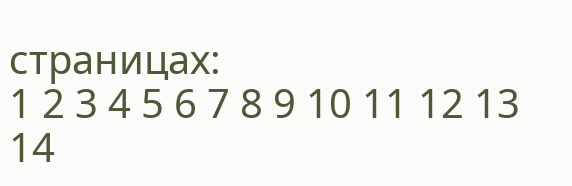страницах:
1 2 3 4 5 6 7 8 9 10 11 12 13 14